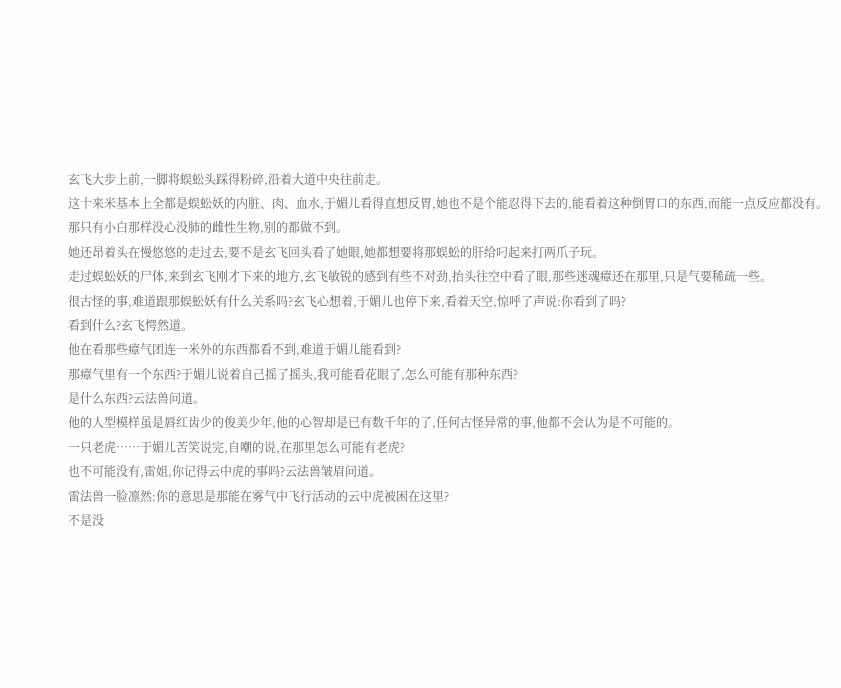玄飞大步上前,一脚将蜈蚣头踩得粉碎,沿着大道中央往前走。
这十来米基本上全都是蜈蚣妖的内脏、肉、血水,于媚儿看得直想反胃,她也不是个能忍得下去的,能看着这种倒胃口的东西,而能一点反应都没有。
那只有小白那样没心没肺的雌性生物,别的都做不到。
她还昂着头在慢悠悠的走过去,要不是玄飞回头看了她眼,她都想要将那蜈蚣的肝给叼起来打两爪子玩。
走过蜈蚣妖的尸体,来到玄飞刚才下来的地方,玄飞敏锐的感到有些不对劲,抬头往空中看了眼,那些迷魂瘴还在那里,只是气要稀疏一些。
很古怪的事,难道跟那蜈蚣妖有什么关系吗?玄飞心想着,于媚儿也停下来,看着天空,惊呼了声说:你看到了吗?
看到什么?玄飞愕然道。
他在看那些瘴气团连一米外的东西都看不到,难道于媚儿能看到?
那瘴气里有一个东西?于媚儿说着自己摇了摇头,我可能看花眼了,怎么可能有那种东西?
是什么东西?云法兽问道。
他的人型模样虽是唇红齿少的俊美少年,他的心智却是已有数千年的了,任何古怪异常的事,他都不会认为是不可能的。
一只老虎……于媚儿苦笑说完,自嘲的说,在那里怎么可能有老虎?
也不可能没有,雷姐,你记得云中虎的事吗?云法兽皱眉问道。
雷法兽一脸凛然:你的意思是那能在雾气中飞行活动的云中虎被困在这里?
不是没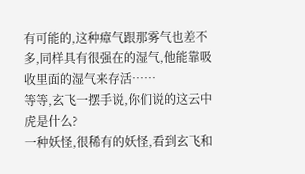有可能的,这种瘴气跟那雾气也差不多,同样具有很强在的湿气,他能靠吸收里面的湿气来存活……
等等,玄飞一摆手说,你们说的这云中虎是什么?
一种妖怪,很稀有的妖怪,看到玄飞和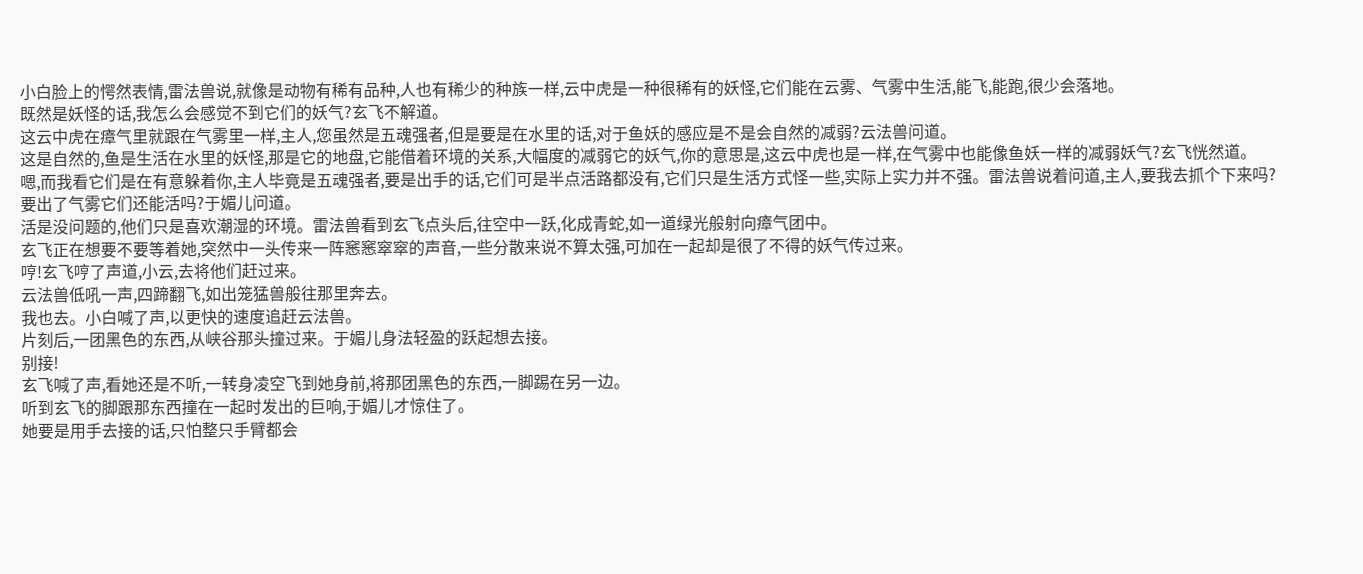小白脸上的愕然表情,雷法兽说,就像是动物有稀有品种,人也有稀少的种族一样,云中虎是一种很稀有的妖怪,它们能在云雾、气雾中生活,能飞,能跑,很少会落地。
既然是妖怪的话,我怎么会感觉不到它们的妖气?玄飞不解道。
这云中虎在瘴气里就跟在气雾里一样,主人,您虽然是五魂强者,但是要是在水里的话,对于鱼妖的感应是不是会自然的减弱?云法兽问道。
这是自然的,鱼是生活在水里的妖怪,那是它的地盘,它能借着环境的关系,大幅度的减弱它的妖气,你的意思是,这云中虎也是一样,在气雾中也能像鱼妖一样的减弱妖气?玄飞恍然道。
嗯,而我看它们是在有意躲着你,主人毕竟是五魂强者,要是出手的话,它们可是半点活路都没有,它们只是生活方式怪一些,实际上实力并不强。雷法兽说着问道,主人,要我去抓个下来吗?
要出了气雾它们还能活吗?于媚儿问道。
活是没问题的,他们只是喜欢潮湿的环境。雷法兽看到玄飞点头后,往空中一跃,化成青蛇,如一道绿光般射向瘴气团中。
玄飞正在想要不要等着她,突然中一头传来一阵窸窸窣窣的声音,一些分散来说不算太强,可加在一起却是很了不得的妖气传过来。
哼!玄飞哼了声道,小云,去将他们赶过来。
云法兽低吼一声,四蹄翻飞,如出笼猛兽般往那里奔去。
我也去。小白喊了声,以更快的速度追赶云法兽。
片刻后,一团黑色的东西,从峡谷那头撞过来。于媚儿身法轻盈的跃起想去接。
别接!
玄飞喊了声,看她还是不听,一转身凌空飞到她身前,将那团黑色的东西,一脚踢在另一边。
听到玄飞的脚跟那东西撞在一起时发出的巨响,于媚儿才惊住了。
她要是用手去接的话,只怕整只手臂都会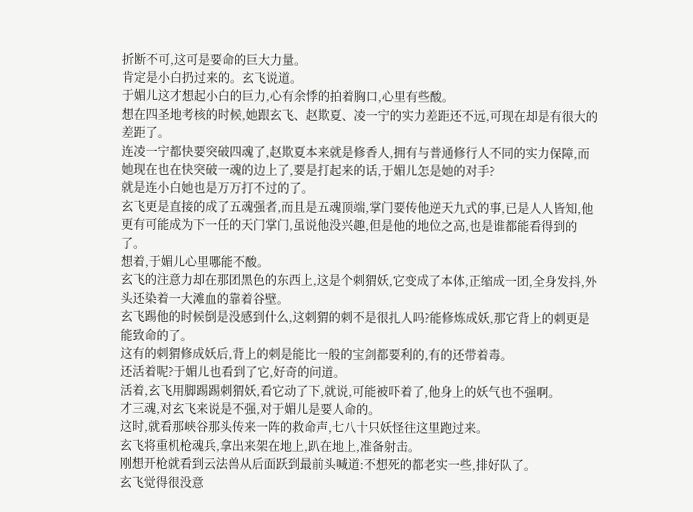折断不可,这可是要命的巨大力量。
肯定是小白扔过来的。玄飞说道。
于媚儿这才想起小白的巨力,心有余悸的拍着胸口,心里有些酸。
想在四圣地考核的时候,她跟玄飞、赵欺夏、凌一宁的实力差距还不远,可现在却是有很大的差距了。
连凌一宁都快要突破四魂了,赵欺夏本来就是修香人,拥有与普通修行人不同的实力保障,而她现在也在快突破一魂的边上了,要是打起来的话,于媚儿怎是她的对手?
就是连小白她也是万万打不过的了。
玄飞更是直接的成了五魂强者,而且是五魂顶端,掌门要传他逆天九式的事,已是人人皆知,他更有可能成为下一任的天门掌门,虽说他没兴趣,但是他的地位之高,也是谁都能看得到的了。
想着,于媚儿心里哪能不酸。
玄飞的注意力却在那团黑色的东西上,这是个刺猬妖,它变成了本体,正缩成一团,全身发抖,外头还染着一大滩血的靠着谷壁。
玄飞踢他的时候倒是没感到什么,这刺猬的刺不是很扎人吗?能修炼成妖,那它背上的刺更是能致命的了。
这有的刺猬修成妖后,背上的刺是能比一般的宝剑都要利的,有的还带着毒。
还活着呢?于媚儿也看到了它,好奇的问道。
活着,玄飞用脚踢踢刺猬妖,看它动了下,就说,可能被吓着了,他身上的妖气也不强啊。
才三魂,对玄飞来说是不强,对于媚儿是要人命的。
这时,就看那峡谷那头传来一阵的救命声,七八十只妖怪往这里跑过来。
玄飞将重机枪魂兵,拿出来架在地上,趴在地上,准备射击。
刚想开枪就看到云法兽从后面跃到最前头喊道:不想死的都老实一些,排好队了。
玄飞觉得很没意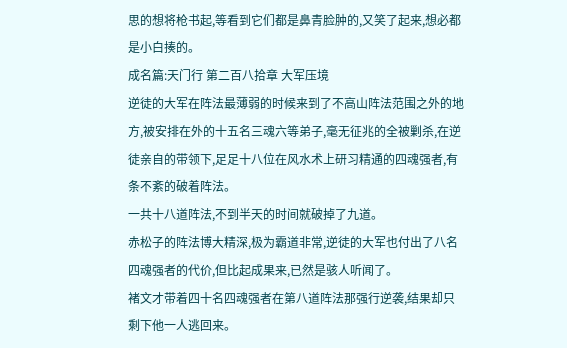思的想将枪书起,等看到它们都是鼻青脸肿的,又笑了起来,想必都是小白揍的。
成名篇:天门行 第二百八拾章 大军压境
逆徒的大军在阵法最薄弱的时候来到了不高山阵法范围之外的地方,被安排在外的十五名三魂六等弟子,毫无征兆的全被剿杀,在逆徒亲自的带领下,足足十八位在风水术上研习精通的四魂强者,有条不紊的破着阵法。
一共十八道阵法,不到半天的时间就破掉了九道。
赤松子的阵法博大精深,极为霸道非常,逆徒的大军也付出了八名四魂强者的代价,但比起成果来,已然是骇人听闻了。
褚文才带着四十名四魂强者在第八道阵法那强行逆袭,结果却只剩下他一人逃回来。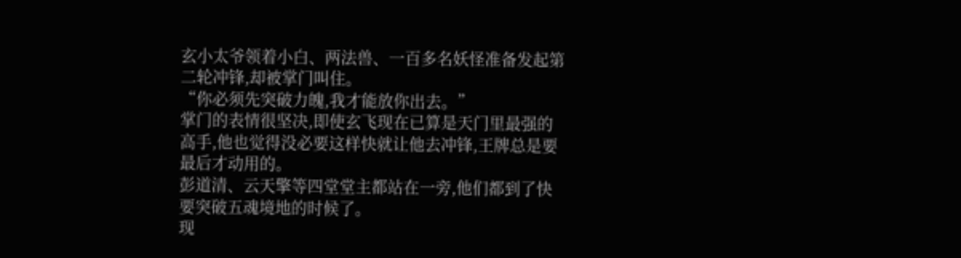玄小太爷领着小白、两法兽、一百多名妖怪准备发起第二轮冲锋,却被掌门叫住。
“你必须先突破力魄,我才能放你出去。”
掌门的表情很坚决,即使玄飞现在已算是天门里最强的高手,他也觉得没必要这样快就让他去冲锋,王牌总是要最后才动用的。
彭道清、云天擎等四堂堂主都站在一旁,他们都到了快要突破五魂境地的时候了。
现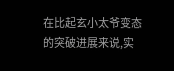在比起玄小太爷变态的突破进展来说,实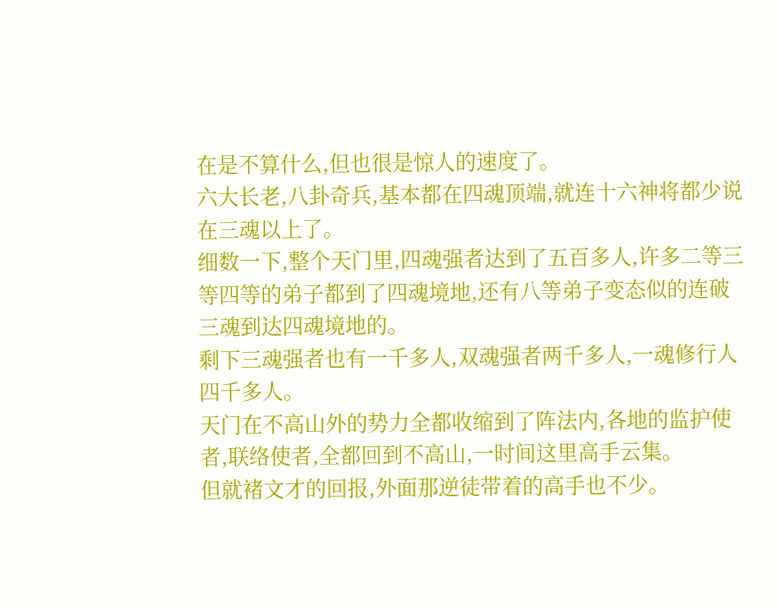在是不算什么,但也很是惊人的速度了。
六大长老,八卦奇兵,基本都在四魂顶端,就连十六神将都少说在三魂以上了。
细数一下,整个天门里,四魂强者达到了五百多人,许多二等三等四等的弟子都到了四魂境地,还有八等弟子变态似的连破三魂到达四魂境地的。
剩下三魂强者也有一千多人,双魂强者两千多人,一魂修行人四千多人。
天门在不高山外的势力全都收缩到了阵法内,各地的监护使者,联络使者,全都回到不高山,一时间这里高手云集。
但就褚文才的回报,外面那逆徒带着的高手也不少。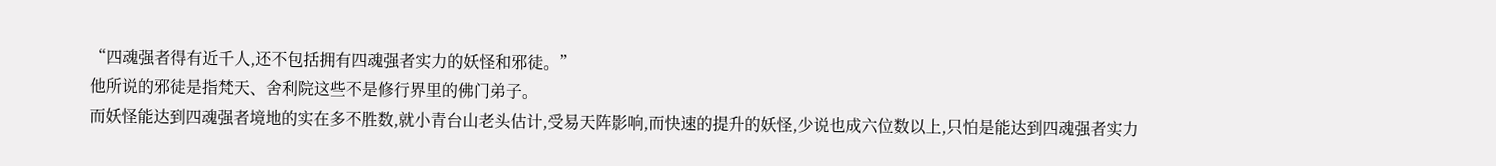“四魂强者得有近千人,还不包括拥有四魂强者实力的妖怪和邪徒。”
他所说的邪徒是指梵天、舍利院这些不是修行界里的佛门弟子。
而妖怪能达到四魂强者境地的实在多不胜数,就小青台山老头估计,受易天阵影响,而快速的提升的妖怪,少说也成六位数以上,只怕是能达到四魂强者实力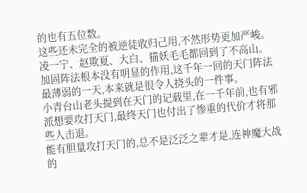的也有五位数。
这些还未完全的被逆徒收归己用,不然形势更加严峻。
凌一宁、赵欺夏、大白、猫妖毛毛都回到了不高山。
加固阵法根本没有明显的作用,这千年一回的天门阵法最薄弱的一天,本来就是很令人挠头的一件事。
小青台山老头提到在天门的记载里,在一千年前,也有邪派想要攻打天门,最终天门也付出了惨重的代价才将那些人击退。
能有胆量攻打天门的,总不是泛泛之辈才是,连神魔大战的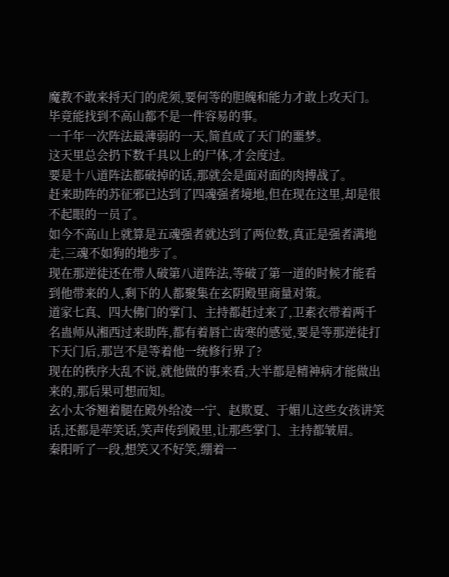魔教不敢来捋天门的虎须,要何等的胆魄和能力才敢上攻天门。
毕竟能找到不高山都不是一件容易的事。
一千年一次阵法最薄弱的一天,简直成了天门的噩梦。
这天里总会扔下数千具以上的尸体,才会度过。
要是十八道阵法都破掉的话,那就会是面对面的肉搏战了。
赶来助阵的苏征邪已达到了四魂强者境地,但在现在这里,却是很不起眼的一员了。
如今不高山上就算是五魂强者就达到了两位数,真正是强者满地走,三魂不如狗的地步了。
现在那逆徒还在带人破第八道阵法,等破了第一道的时候才能看到他带来的人,剩下的人都聚集在玄阴殿里商量对策。
道家七真、四大佛门的掌门、主持都赶过来了,卫素衣带着两千名蛊师从湘西过来助阵,都有着唇亡齿寒的感觉,要是等那逆徒打下天门后,那岂不是等着他一统修行界了?
现在的秩序大乱不说,就他做的事来看,大半都是精神病才能做出来的,那后果可想而知。
玄小太爷翘着腿在殿外给凌一宁、赵欺夏、于媚儿这些女孩讲笑话,还都是荦笑话,笑声传到殿里,让那些掌门、主持都皱眉。
秦阳听了一段,想笑又不好笑,绷着一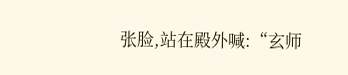张脸,站在殿外喊:“玄师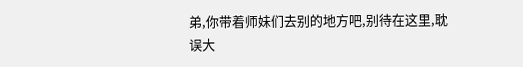弟,你带着师妹们去别的地方吧,别待在这里,耽误大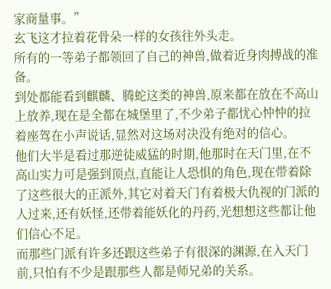家商量事。”
玄飞这才拉着花骨朵一样的女孩往外头走。
所有的一等弟子都领回了自己的神兽,做着近身肉搏战的准备。
到处都能看到麒麟、腾蛇这类的神兽,原来都在放在不高山上放养,现在是全都在城堡里了,不少弟子都忧心忡忡的拉着座驾在小声说话,显然对这场对决没有绝对的信心。
他们大半是看过那逆徒威猛的时期,他那时在天门里,在不高山实力可是强到顶点,直能让人恐惧的角色,现在带着除了这些很大的正派外,其它对着天门有着极大仇视的门派的人过来,还有妖怪,还带着能妖化的丹药,光想想这些都让他们信心不足。
而那些门派有许多还跟这些弟子有很深的渊源,在入天门前,只怕有不少是跟那些人都是师兄弟的关系。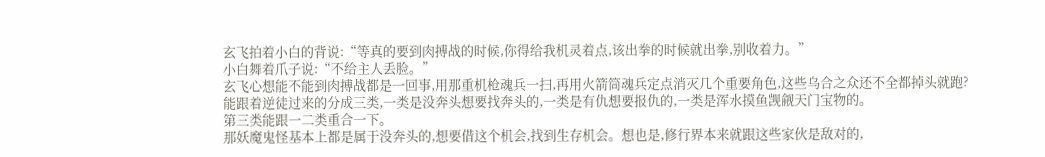玄飞拍着小白的背说:“等真的要到肉搏战的时候,你得给我机灵着点,该出拳的时候就出拳,别收着力。”
小白舞着爪子说:“不给主人丢脸。”
玄飞心想能不能到肉搏战都是一回事,用那重机枪魂兵一扫,再用火箭筒魂兵定点消灭几个重要角色,这些乌合之众还不全都掉头就跑?
能跟着逆徒过来的分成三类,一类是没奔头想要找奔头的,一类是有仇想要报仇的,一类是浑水摸鱼觊觎天门宝物的。
第三类能跟一二类重合一下。
那妖魔鬼怪基本上都是属于没奔头的,想要借这个机会,找到生存机会。想也是,修行界本来就跟这些家伙是敌对的,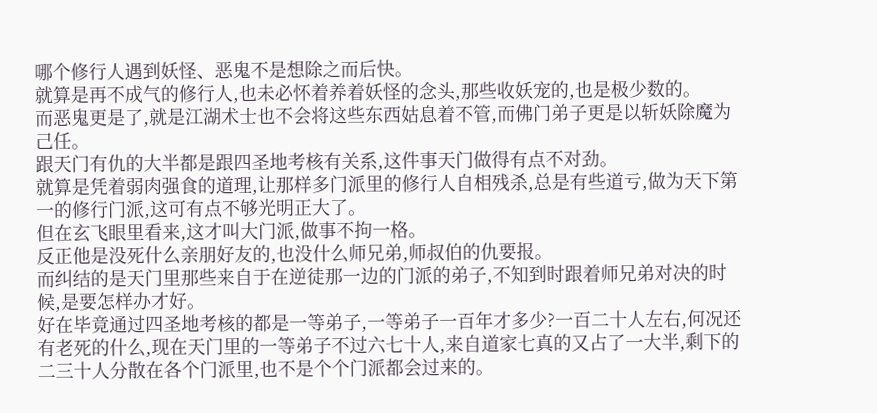哪个修行人遇到妖怪、恶鬼不是想除之而后快。
就算是再不成气的修行人,也未必怀着养着妖怪的念头,那些收妖宠的,也是极少数的。
而恶鬼更是了,就是江湖术士也不会将这些东西姑息着不管,而佛门弟子更是以斩妖除魔为己任。
跟天门有仇的大半都是跟四圣地考核有关系,这件事天门做得有点不对劲。
就算是凭着弱肉强食的道理,让那样多门派里的修行人自相残杀,总是有些道亏,做为天下第一的修行门派,这可有点不够光明正大了。
但在玄飞眼里看来,这才叫大门派,做事不拘一格。
反正他是没死什么亲朋好友的,也没什么师兄弟,师叔伯的仇要报。
而纠结的是天门里那些来自于在逆徒那一边的门派的弟子,不知到时跟着师兄弟对决的时候,是要怎样办才好。
好在毕竟通过四圣地考核的都是一等弟子,一等弟子一百年才多少?一百二十人左右,何况还有老死的什么,现在天门里的一等弟子不过六七十人,来自道家七真的又占了一大半,剩下的二三十人分散在各个门派里,也不是个个门派都会过来的。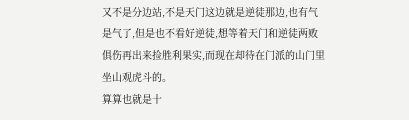又不是分边站,不是天门这边就是逆徒那边,也有气是气了,但是也不看好逆徒,想等着天门和逆徒两败俱伤再出来捡胜利果实,而现在却待在门派的山门里坐山观虎斗的。
算算也就是十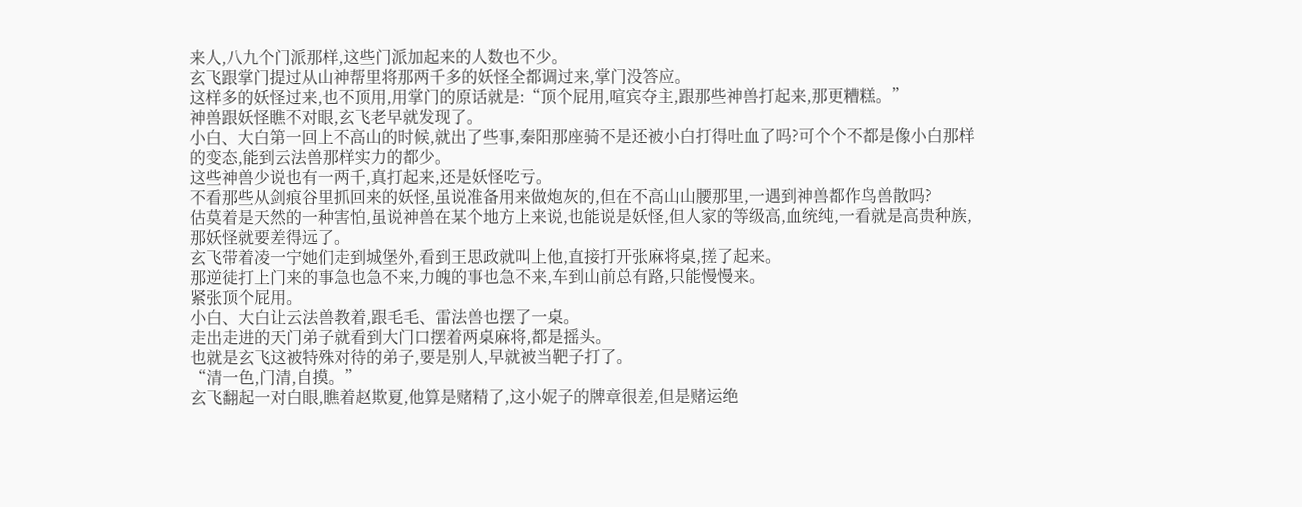来人,八九个门派那样,这些门派加起来的人数也不少。
玄飞跟掌门提过从山神帮里将那两千多的妖怪全都调过来,掌门没答应。
这样多的妖怪过来,也不顶用,用掌门的原话就是:“顶个屁用,喧宾夺主,跟那些神兽打起来,那更糟糕。”
神兽跟妖怪瞧不对眼,玄飞老早就发现了。
小白、大白第一回上不高山的时候,就出了些事,秦阳那座骑不是还被小白打得吐血了吗?可个个不都是像小白那样的变态,能到云法兽那样实力的都少。
这些神兽少说也有一两千,真打起来,还是妖怪吃亏。
不看那些从剑痕谷里抓回来的妖怪,虽说准备用来做炮灰的,但在不高山山腰那里,一遇到神兽都作鸟兽散吗?
估莫着是天然的一种害怕,虽说神兽在某个地方上来说,也能说是妖怪,但人家的等级高,血统纯,一看就是高贵种族,那妖怪就要差得远了。
玄飞带着凌一宁她们走到城堡外,看到王思政就叫上他,直接打开张麻将桌,搓了起来。
那逆徒打上门来的事急也急不来,力魄的事也急不来,车到山前总有路,只能慢慢来。
紧张顶个屁用。
小白、大白让云法兽教着,跟毛毛、雷法兽也摆了一桌。
走出走进的天门弟子就看到大门口摆着两桌麻将,都是摇头。
也就是玄飞这被特殊对待的弟子,要是别人,早就被当靶子打了。
“清一色,门清,自摸。”
玄飞翻起一对白眼,瞧着赵欺夏,他算是赌精了,这小妮子的牌章很差,但是赌运绝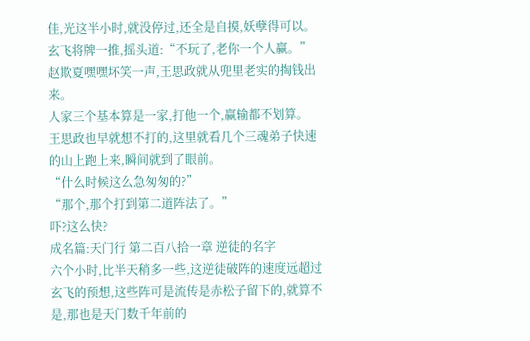佳,光这半小时,就没停过,还全是自摸,妖孽得可以。
玄飞将牌一推,摇头道:“不玩了,老你一个人赢。”
赵欺夏嘿嘿坏笑一声,王思政就从兜里老实的掏钱出来。
人家三个基本算是一家,打他一个,赢输都不划算。
王思政也早就想不打的,这里就看几个三魂弟子快速的山上跑上来,瞬间就到了眼前。
“什么时候这么急匆匆的?”
“那个,那个打到第二道阵法了。”
吓?这么快?
成名篇:天门行 第二百八拾一章 逆徒的名字
六个小时,比半天稍多一些,这逆徒破阵的速度远超过玄飞的预想,这些阵可是流传是赤松子留下的,就算不是,那也是天门数千年前的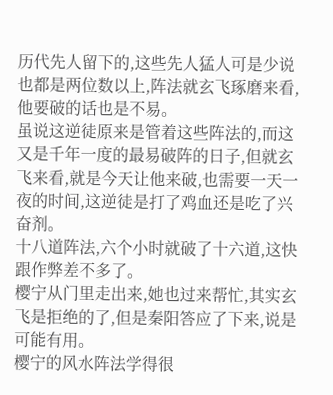历代先人留下的,这些先人猛人可是少说也都是两位数以上,阵法就玄飞琢磨来看,他要破的话也是不易。
虽说这逆徒原来是管着这些阵法的,而这又是千年一度的最易破阵的日子,但就玄飞来看,就是今天让他来破,也需要一天一夜的时间,这逆徒是打了鸡血还是吃了兴奋剂。
十八道阵法,六个小时就破了十六道,这快跟作弊差不多了。
樱宁从门里走出来,她也过来帮忙,其实玄飞是拒绝的了,但是秦阳答应了下来,说是可能有用。
樱宁的风水阵法学得很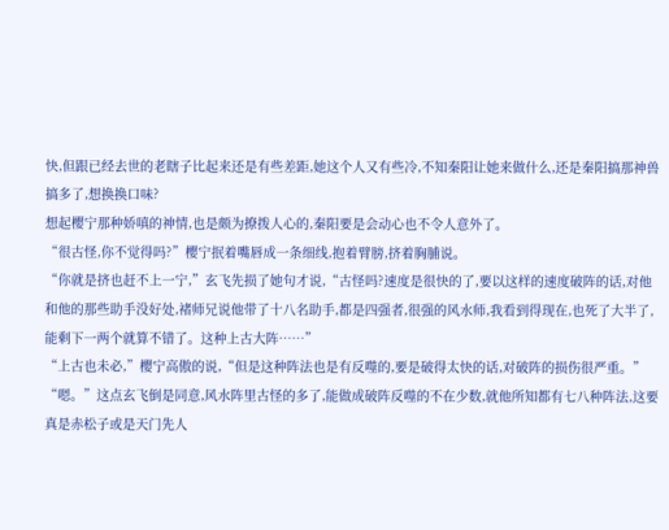快,但跟已经去世的老瞎子比起来还是有些差距,她这个人又有些冷,不知秦阳让她来做什么,还是秦阳搞那神兽搞多了,想换换口味?
想起樱宁那种娇嗔的神情,也是颇为撩拨人心的,秦阳要是会动心也不令人意外了。
“很古怪,你不觉得吗?”樱宁抿着嘴唇成一条细线,抱着臂膀,挤着胸脯说。
“你就是挤也赶不上一宁,”玄飞先损了她句才说,“古怪吗?速度是很快的了,要以这样的速度破阵的话,对他和他的那些助手没好处,褚师兄说他带了十八名助手,都是四强者,很强的风水师,我看到得现在,也死了大半了,能剩下一两个就算不错了。这种上古大阵……”
“上古也未必,”樱宁高傲的说,“但是这种阵法也是有反噬的,要是破得太快的话,对破阵的损伤很严重。”
“嗯。”这点玄飞倒是同意,风水阵里古怪的多了,能做成破阵反噬的不在少数,就他所知都有七八种阵法,这要真是赤松子或是天门先人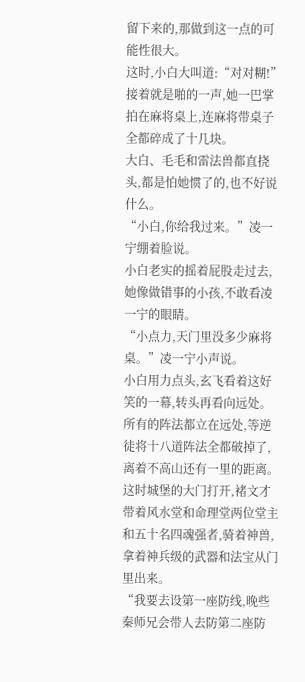留下来的,那做到这一点的可能性很大。
这时,小白大叫道:“对对糊!”
接着就是啪的一声,她一巴掌拍在麻将桌上,连麻将带桌子全都碎成了十几块。
大白、毛毛和雷法兽都直挠头,都是怕她惯了的,也不好说什么。
“小白,你给我过来。”凌一宁绷着脸说。
小白老实的摇着屁股走过去,她像做错事的小孩,不敢看凌一宁的眼睛。
“小点力,天门里没多少麻将桌。”凌一宁小声说。
小白用力点头,玄飞看着这好笑的一幕,转头再看向远处。
所有的阵法都立在远处,等逆徒将十八道阵法全都破掉了,离着不高山还有一里的距离。
这时城堡的大门打开,褚文才带着风水堂和命理堂两位堂主和五十名四魂强者,骑着神兽,拿着神兵级的武器和法宝从门里出来。
“我要去设第一座防线,晚些秦师兄会带人去防第二座防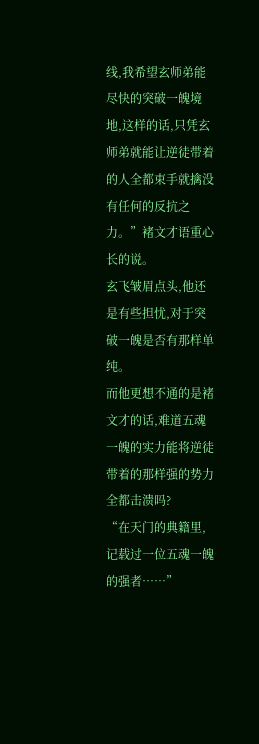线,我希望玄师弟能尽快的突破一魄境地,这样的话,只凭玄师弟就能让逆徒带着的人全都束手就擒没有任何的反抗之力。”褚文才语重心长的说。
玄飞皱眉点头,他还是有些担忧,对于突破一魄是否有那样单纯。
而他更想不通的是褚文才的话,难道五魂一魄的实力能将逆徒带着的那样强的势力全都击溃吗?
“在天门的典籍里,记载过一位五魂一魄的强者……”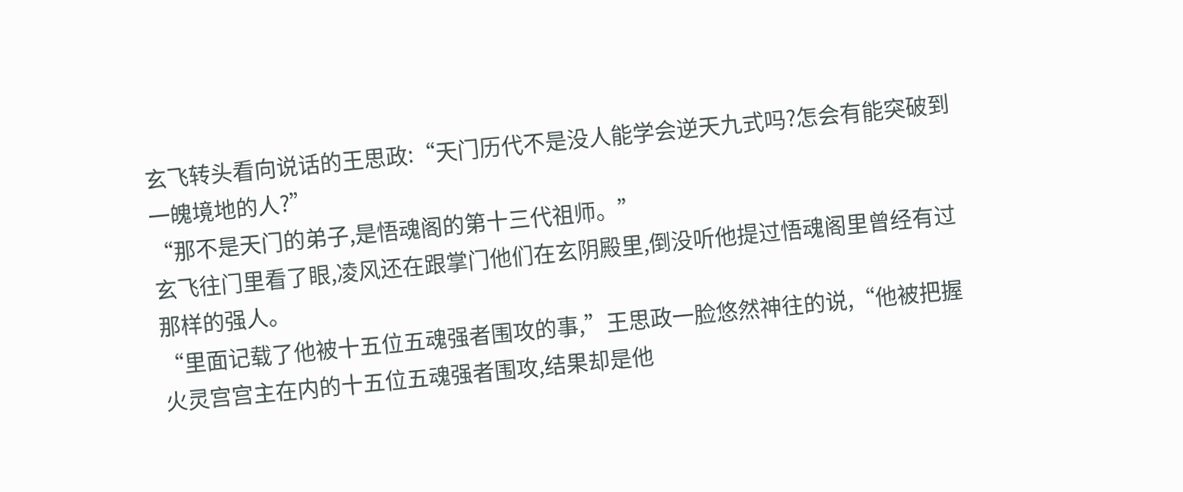玄飞转头看向说话的王思政:“天门历代不是没人能学会逆天九式吗?怎会有能突破到一魄境地的人?”
“那不是天门的弟子,是悟魂阁的第十三代祖师。”
玄飞往门里看了眼,凌风还在跟掌门他们在玄阴殿里,倒没听他提过悟魂阁里曾经有过那样的强人。
“里面记载了他被十五位五魂强者围攻的事,”王思政一脸悠然神往的说,“他被把握火灵宫宫主在内的十五位五魂强者围攻,结果却是他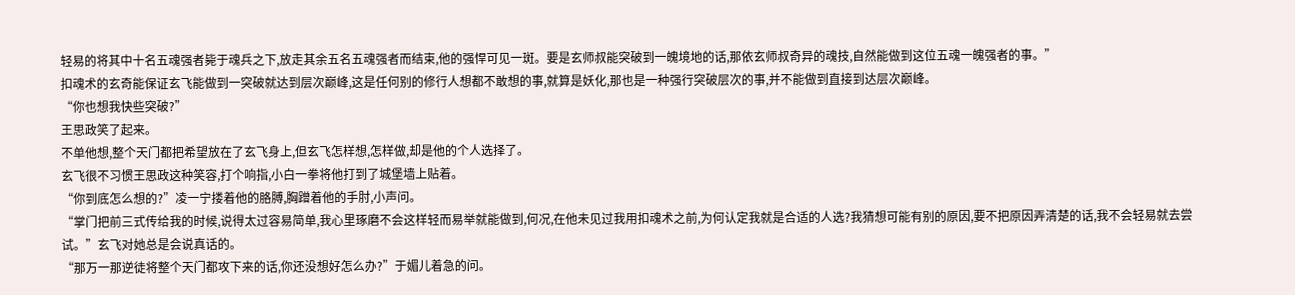轻易的将其中十名五魂强者毙于魂兵之下,放走其余五名五魂强者而结束,他的强悍可见一斑。要是玄师叔能突破到一魄境地的话,那依玄师叔奇异的魂技,自然能做到这位五魂一魄强者的事。”
扣魂术的玄奇能保证玄飞能做到一突破就达到层次巅峰,这是任何别的修行人想都不敢想的事,就算是妖化,那也是一种强行突破层次的事,并不能做到直接到达层次巅峰。
“你也想我快些突破?”
王思政笑了起来。
不单他想,整个天门都把希望放在了玄飞身上,但玄飞怎样想,怎样做,却是他的个人选择了。
玄飞很不习惯王思政这种笑容,打个响指,小白一拳将他打到了城堡墙上贴着。
“你到底怎么想的?”凌一宁搂着他的胳膊,胸蹭着他的手肘,小声问。
“掌门把前三式传给我的时候,说得太过容易简单,我心里琢磨不会这样轻而易举就能做到,何况,在他未见过我用扣魂术之前,为何认定我就是合适的人选?我猜想可能有别的原因,要不把原因弄清楚的话,我不会轻易就去尝试。”玄飞对她总是会说真话的。
“那万一那逆徒将整个天门都攻下来的话,你还没想好怎么办?”于媚儿着急的问。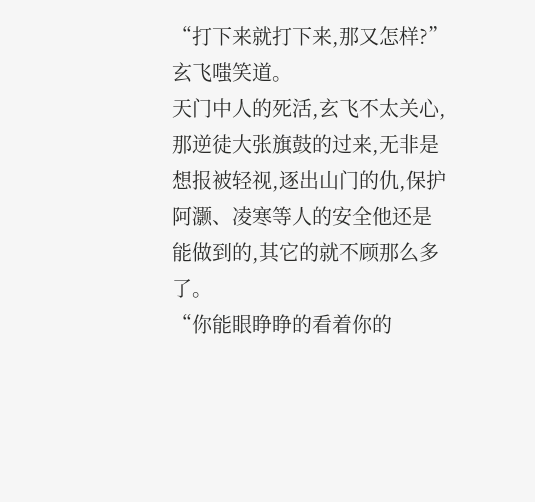“打下来就打下来,那又怎样?”玄飞嗤笑道。
天门中人的死活,玄飞不太关心,那逆徒大张旗鼓的过来,无非是想报被轻视,逐出山门的仇,保护阿灏、凌寒等人的安全他还是能做到的,其它的就不顾那么多了。
“你能眼睁睁的看着你的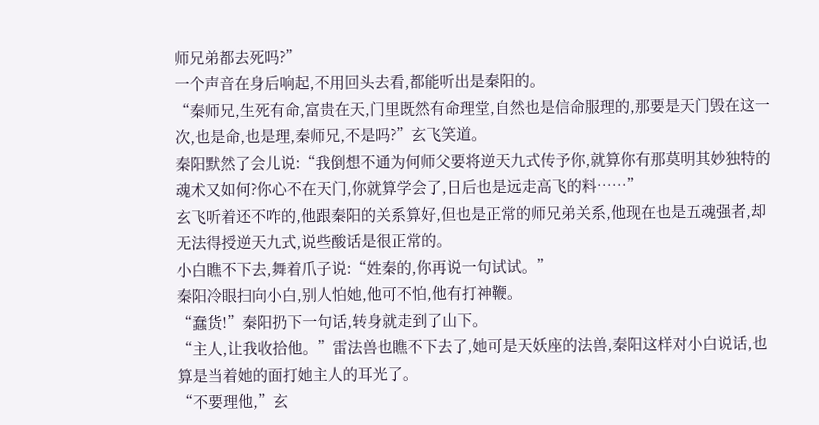师兄弟都去死吗?”
一个声音在身后响起,不用回头去看,都能听出是秦阳的。
“秦师兄,生死有命,富贵在天,门里既然有命理堂,自然也是信命服理的,那要是天门毁在这一次,也是命,也是理,秦师兄,不是吗?”玄飞笑道。
秦阳默然了会儿说:“我倒想不通为何师父要将逆天九式传予你,就算你有那莫明其妙独特的魂术又如何?你心不在天门,你就算学会了,日后也是远走高飞的料……”
玄飞听着还不咋的,他跟秦阳的关系算好,但也是正常的师兄弟关系,他现在也是五魂强者,却无法得授逆天九式,说些酸话是很正常的。
小白瞧不下去,舞着爪子说:“姓秦的,你再说一句试试。”
秦阳冷眼扫向小白,别人怕她,他可不怕,他有打神鞭。
“蠢货!”秦阳扔下一句话,转身就走到了山下。
“主人,让我收拾他。”雷法兽也瞧不下去了,她可是天妖座的法兽,秦阳这样对小白说话,也算是当着她的面打她主人的耳光了。
“不要理他,”玄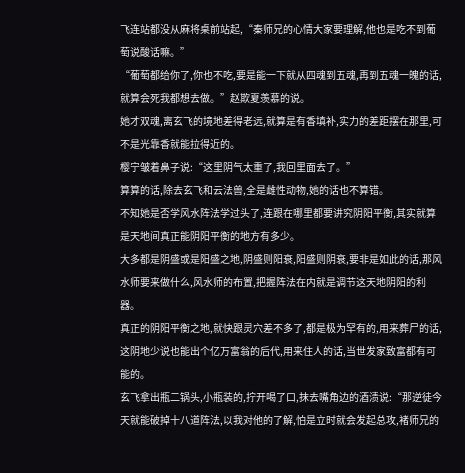飞连站都没从麻将桌前站起,“秦师兄的心情大家要理解,他也是吃不到葡萄说酸话嘛。”
“葡萄都给你了,你也不吃,要是能一下就从四魂到五魂,再到五魂一魄的话,就算会死我都想去做。”赵欺夏羡慕的说。
她才双魂,离玄飞的境地差得老远,就算是有香填补,实力的差距摆在那里,可不是光靠香就能拉得近的。
樱宁皱着鼻子说:“这里阴气太重了,我回里面去了。”
算算的话,除去玄飞和云法兽,全是雌性动物,她的话也不算错。
不知她是否学风水阵法学过头了,连跟在哪里都要讲究阴阳平衡,其实就算是天地间真正能阴阳平衡的地方有多少。
大多都是阴盛或是阳盛之地,阴盛则阳衰,阳盛则阴衰,要非是如此的话,那风水师要来做什么,风水师的布置,把握阵法在内就是调节这天地阴阳的利器。
真正的阴阳平衡之地,就快跟灵穴差不多了,都是极为罕有的,用来葬尸的话,这阴地少说也能出个亿万富翁的后代,用来住人的话,当世发家致富都有可能的。
玄飞拿出瓶二锅头,小瓶装的,拧开喝了口,抹去嘴角边的酒渍说:“那逆徒今天就能破掉十八道阵法,以我对他的了解,怕是立时就会发起总攻,褚师兄的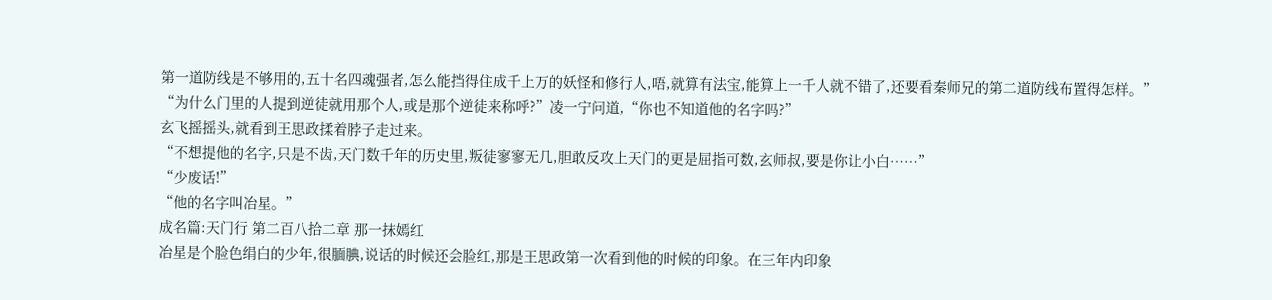第一道防线是不够用的,五十名四魂强者,怎么能挡得住成千上万的妖怪和修行人,唔,就算有法宝,能算上一千人就不错了,还要看秦师兄的第二道防线布置得怎样。”
“为什么门里的人提到逆徒就用那个人,或是那个逆徒来称呼?”凌一宁问道,“你也不知道他的名字吗?”
玄飞摇摇头,就看到王思政揉着脖子走过来。
“不想提他的名字,只是不齿,天门数千年的历史里,叛徒寥寥无几,胆敢反攻上天门的更是屈指可数,玄师叔,要是你让小白……”
“少废话!”
“他的名字叫冶星。”
成名篇:天门行 第二百八拾二章 那一抹嫣红
冶星是个脸色绢白的少年,很腼腆,说话的时候还会脸红,那是王思政第一次看到他的时候的印象。在三年内印象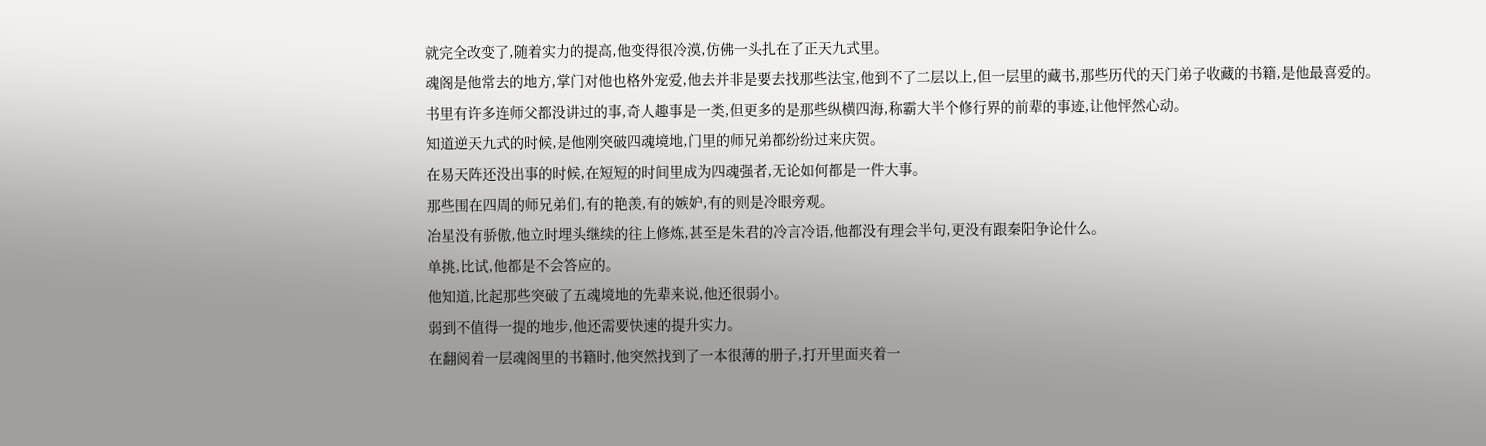就完全改变了,随着实力的提高,他变得很冷漠,仿佛一头扎在了正天九式里。
魂阁是他常去的地方,掌门对他也格外宠爱,他去并非是要去找那些法宝,他到不了二层以上,但一层里的藏书,那些历代的天门弟子收藏的书籍,是他最喜爱的。
书里有许多连师父都没讲过的事,奇人趣事是一类,但更多的是那些纵横四海,称霸大半个修行界的前辈的事迹,让他怦然心动。
知道逆天九式的时候,是他刚突破四魂境地,门里的师兄弟都纷纷过来庆贺。
在易天阵还没出事的时候,在短短的时间里成为四魂强者,无论如何都是一件大事。
那些围在四周的师兄弟们,有的艳羡,有的嫉妒,有的则是冷眼旁观。
冶星没有骄傲,他立时埋头继续的往上修炼,甚至是朱君的冷言冷语,他都没有理会半句,更没有跟秦阳争论什么。
单挑,比试,他都是不会答应的。
他知道,比起那些突破了五魂境地的先辈来说,他还很弱小。
弱到不值得一提的地步,他还需要快速的提升实力。
在翻阅着一层魂阁里的书籍时,他突然找到了一本很薄的册子,打开里面夹着一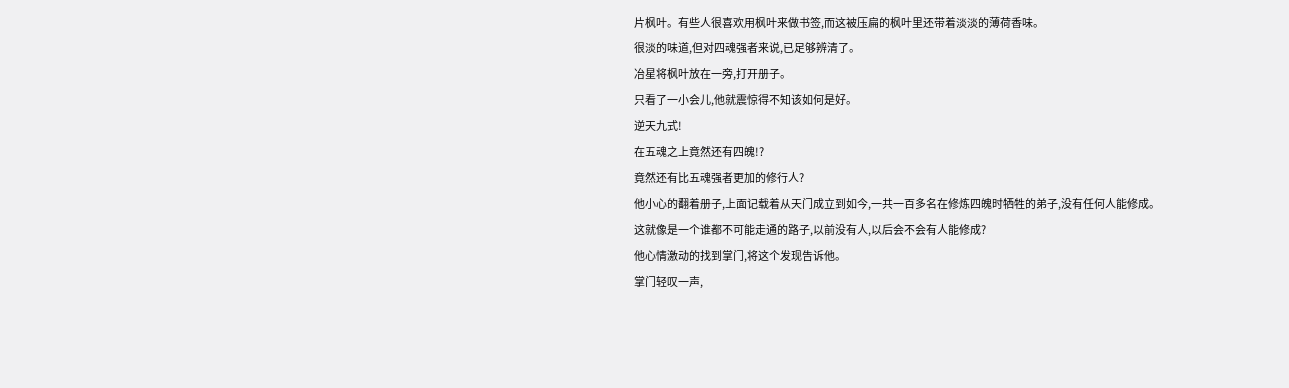片枫叶。有些人很喜欢用枫叶来做书签,而这被压扁的枫叶里还带着淡淡的薄荷香味。
很淡的味道,但对四魂强者来说,已足够辨清了。
冶星将枫叶放在一旁,打开册子。
只看了一小会儿,他就震惊得不知该如何是好。
逆天九式!
在五魂之上竟然还有四魄!?
竟然还有比五魂强者更加的修行人?
他小心的翻着册子,上面记载着从天门成立到如今,一共一百多名在修炼四魄时牺牲的弟子,没有任何人能修成。
这就像是一个谁都不可能走通的路子,以前没有人,以后会不会有人能修成?
他心情激动的找到掌门,将这个发现告诉他。
掌门轻叹一声,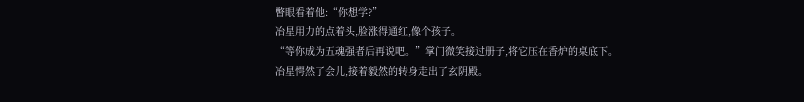瞥眼看着他:“你想学?”
冶星用力的点着头,脸涨得通红,像个孩子。
“等你成为五魂强者后再说吧。”掌门微笑接过册子,将它压在香炉的桌底下。
冶星愕然了会儿,接着毅然的转身走出了玄阴殿。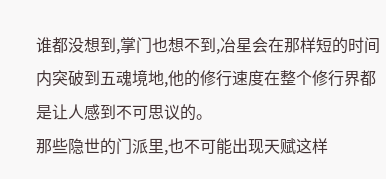谁都没想到,掌门也想不到,冶星会在那样短的时间内突破到五魂境地,他的修行速度在整个修行界都是让人感到不可思议的。
那些隐世的门派里,也不可能出现天赋这样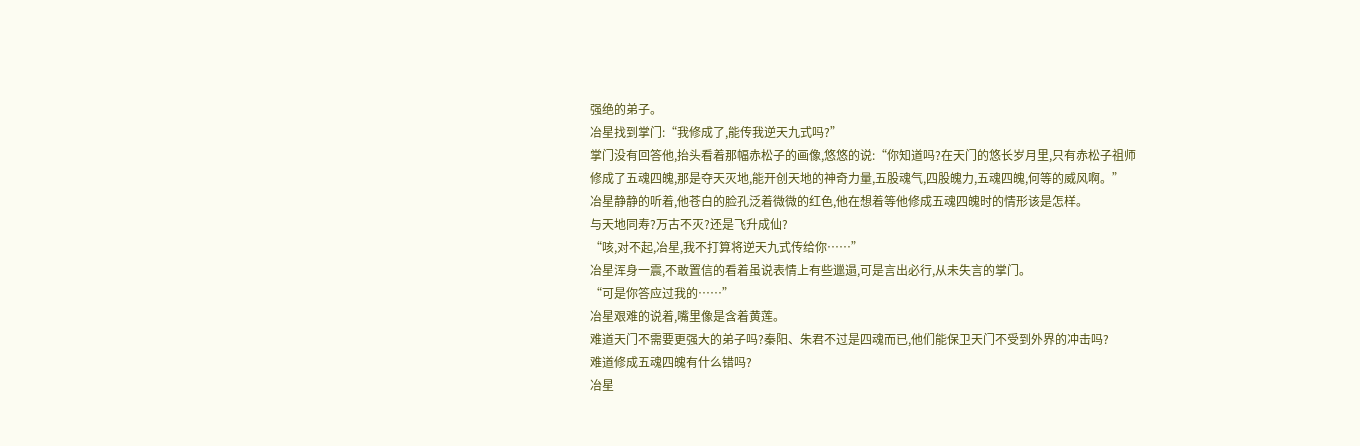强绝的弟子。
冶星找到掌门:“我修成了,能传我逆天九式吗?”
掌门没有回答他,抬头看着那幅赤松子的画像,悠悠的说:“你知道吗?在天门的悠长岁月里,只有赤松子祖师修成了五魂四魄,那是夺天灭地,能开创天地的神奇力量,五股魂气,四股魄力,五魂四魄,何等的威风啊。”
冶星静静的听着,他苍白的脸孔泛着微微的红色,他在想着等他修成五魂四魄时的情形该是怎样。
与天地同寿?万古不灭?还是飞升成仙?
“咳,对不起,冶星,我不打算将逆天九式传给你……”
冶星浑身一震,不敢置信的看着虽说表情上有些邋遢,可是言出必行,从未失言的掌门。
“可是你答应过我的……”
冶星艰难的说着,嘴里像是含着黄莲。
难道天门不需要更强大的弟子吗?秦阳、朱君不过是四魂而已,他们能保卫天门不受到外界的冲击吗?
难道修成五魂四魄有什么错吗?
冶星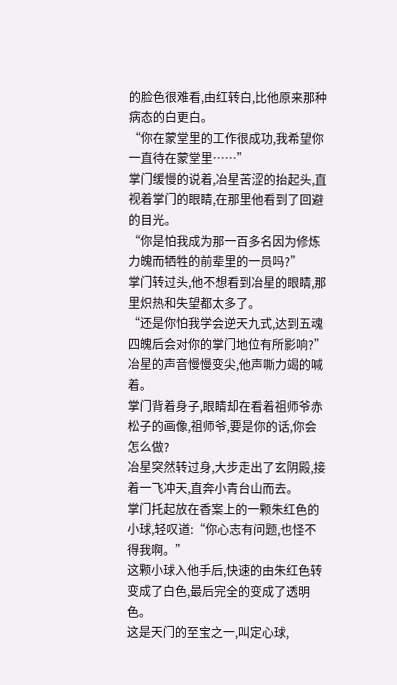的脸色很难看,由红转白,比他原来那种病态的白更白。
“你在蒙堂里的工作很成功,我希望你一直待在蒙堂里……”
掌门缓慢的说着,冶星苦涩的抬起头,直视着掌门的眼睛,在那里他看到了回避的目光。
“你是怕我成为那一百多名因为修炼力魄而牺牲的前辈里的一员吗?”
掌门转过头,他不想看到冶星的眼睛,那里炽热和失望都太多了。
“还是你怕我学会逆天九式,达到五魂四魄后会对你的掌门地位有所影响?”
冶星的声音慢慢变尖,他声嘶力竭的喊着。
掌门背着身子,眼睛却在看着祖师爷赤松子的画像,祖师爷,要是你的话,你会怎么做?
冶星突然转过身,大步走出了玄阴殿,接着一飞冲天,直奔小青台山而去。
掌门托起放在香案上的一颗朱红色的小球,轻叹道:“你心志有问题,也怪不得我啊。”
这颗小球入他手后,快速的由朱红色转变成了白色,最后完全的变成了透明色。
这是天门的至宝之一,叫定心球,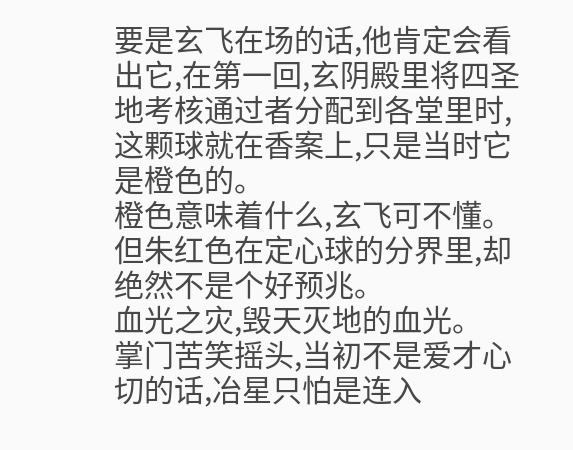要是玄飞在场的话,他肯定会看出它,在第一回,玄阴殿里将四圣地考核通过者分配到各堂里时,这颗球就在香案上,只是当时它是橙色的。
橙色意味着什么,玄飞可不懂。
但朱红色在定心球的分界里,却绝然不是个好预兆。
血光之灾,毁天灭地的血光。
掌门苦笑摇头,当初不是爱才心切的话,冶星只怕是连入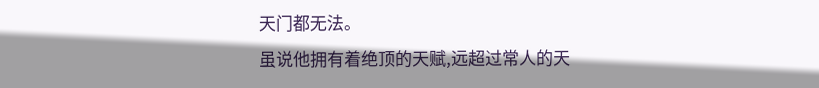天门都无法。
虽说他拥有着绝顶的天赋,远超过常人的天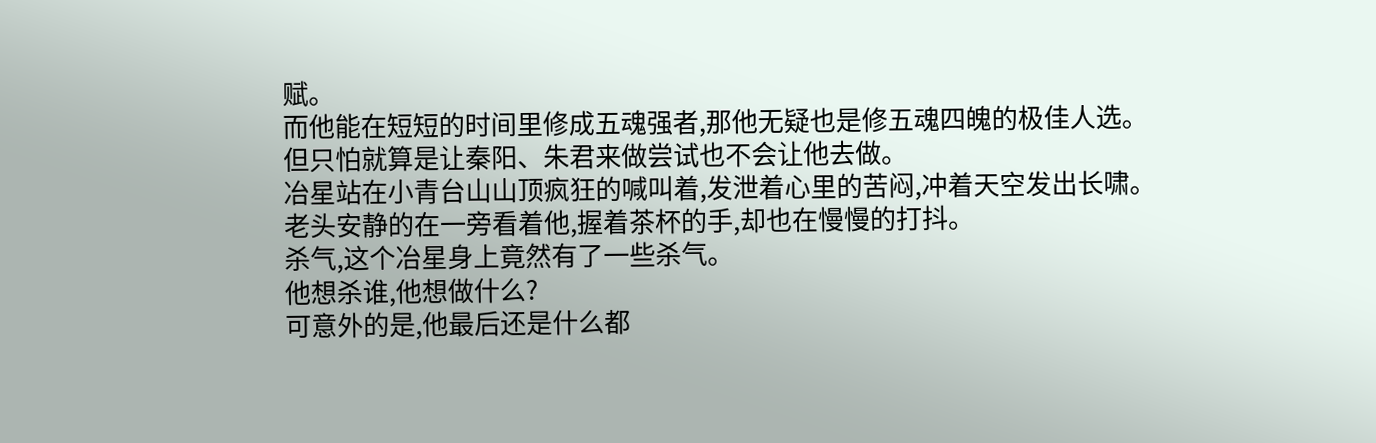赋。
而他能在短短的时间里修成五魂强者,那他无疑也是修五魂四魄的极佳人选。
但只怕就算是让秦阳、朱君来做尝试也不会让他去做。
冶星站在小青台山山顶疯狂的喊叫着,发泄着心里的苦闷,冲着天空发出长啸。
老头安静的在一旁看着他,握着茶杯的手,却也在慢慢的打抖。
杀气,这个冶星身上竟然有了一些杀气。
他想杀谁,他想做什么?
可意外的是,他最后还是什么都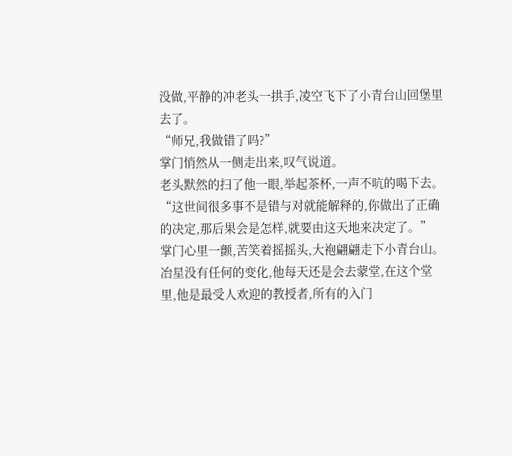没做,平静的冲老头一拱手,凌空飞下了小青台山回堡里去了。
“师兄,我做错了吗?”
掌门悄然从一侧走出来,叹气说道。
老头默然的扫了他一眼,举起茶杯,一声不吭的喝下去。
“这世间很多事不是错与对就能解释的,你做出了正确的决定,那后果会是怎样,就要由这天地来决定了。”
掌门心里一颤,苦笑着摇摇头,大袍翩翩走下小青台山。
冶星没有任何的变化,他每天还是会去蒙堂,在这个堂里,他是最受人欢迎的教授者,所有的入门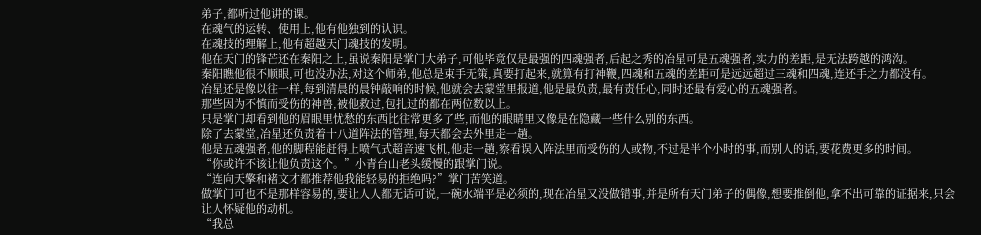弟子,都听过他讲的课。
在魂气的运转、使用上,他有他独到的认识。
在魂技的理解上,他有超越天门魂技的发明。
他在天门的锋芒还在秦阳之上,虽说秦阳是掌门大弟子,可他毕竟仅是最强的四魂强者,后起之秀的冶星可是五魂强者,实力的差距,是无法跨越的鸿沟。
秦阳瞧他很不顺眼,可也没办法,对这个师弟,他总是束手无策,真要打起来,就算有打神鞭,四魂和五魂的差距可是远远超过三魂和四魂,连还手之力都没有。
冶星还是像以往一样,每到清晨的晨钟敲响的时候,他就会去蒙堂里报道,他是最负责,最有责任心,同时还最有爱心的五魂强者。
那些因为不慎而受伤的神兽,被他救过,包扎过的都在两位数以上。
只是掌门却看到他的眉眼里忧愁的东西比往常更多了些,而他的眼睛里又像是在隐藏一些什么别的东西。
除了去蒙堂,冶星还负责着十八道阵法的管理,每天都会去外里走一趟。
他是五魂强者,他的脚程能赶得上喷气式超音速飞机,他走一趟,察看误入阵法里而受伤的人或物,不过是半个小时的事,而别人的话,要花费更多的时间。
“你或许不该让他负责这个。”小青台山老头缓慢的跟掌门说。
“连向天擎和褚文才都推荐他我能轻易的拒绝吗?”掌门苦笑道。
做掌门可也不是那样容易的,要让人人都无话可说,一碗水端平是必须的,现在冶星又没做错事,并是所有天门弟子的偶像,想要推倒他,拿不出可靠的证据来,只会让人怀疑他的动机。
“我总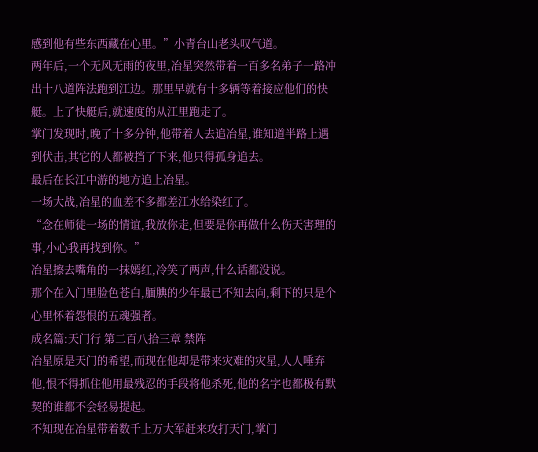感到他有些东西藏在心里。”小青台山老头叹气道。
两年后,一个无风无雨的夜里,冶星突然带着一百多名弟子一路冲出十八道阵法跑到江边。那里早就有十多辆等着接应他们的快艇。上了快艇后,就速度的从江里跑走了。
掌门发现时,晚了十多分钟,他带着人去追冶星,谁知道半路上遇到伏击,其它的人都被挡了下来,他只得孤身追去。
最后在长江中游的地方追上冶星。
一场大战,冶星的血差不多都差江水给染红了。
“念在师徒一场的情谊,我放你走,但要是你再做什么伤天害理的事,小心我再找到你。”
冶星擦去嘴角的一抹嫣红,冷笑了两声,什么话都没说。
那个在入门里脸色苍白,腼腆的少年最已不知去向,剩下的只是个心里怀着怨恨的五魂强者。
成名篇:天门行 第二百八拾三章 禁阵
冶星原是天门的希望,而现在他却是带来灾难的灾星,人人唾弃他,恨不得抓住他用最残忍的手段将他杀死,他的名字也都极有默契的谁都不会轻易提起。
不知现在冶星带着数千上万大军赶来攻打天门,掌门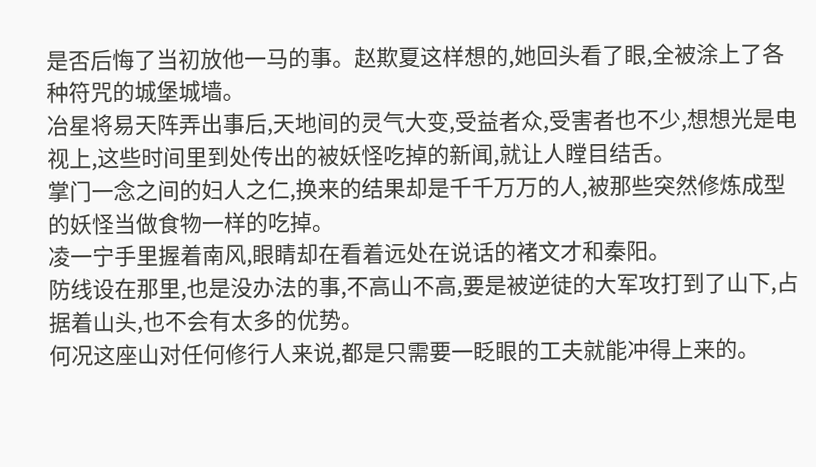是否后悔了当初放他一马的事。赵欺夏这样想的,她回头看了眼,全被涂上了各种符咒的城堡城墙。
冶星将易天阵弄出事后,天地间的灵气大变,受益者众,受害者也不少,想想光是电视上,这些时间里到处传出的被妖怪吃掉的新闻,就让人瞠目结舌。
掌门一念之间的妇人之仁,换来的结果却是千千万万的人,被那些突然修炼成型的妖怪当做食物一样的吃掉。
凌一宁手里握着南风,眼睛却在看着远处在说话的褚文才和秦阳。
防线设在那里,也是没办法的事,不高山不高,要是被逆徒的大军攻打到了山下,占据着山头,也不会有太多的优势。
何况这座山对任何修行人来说,都是只需要一眨眼的工夫就能冲得上来的。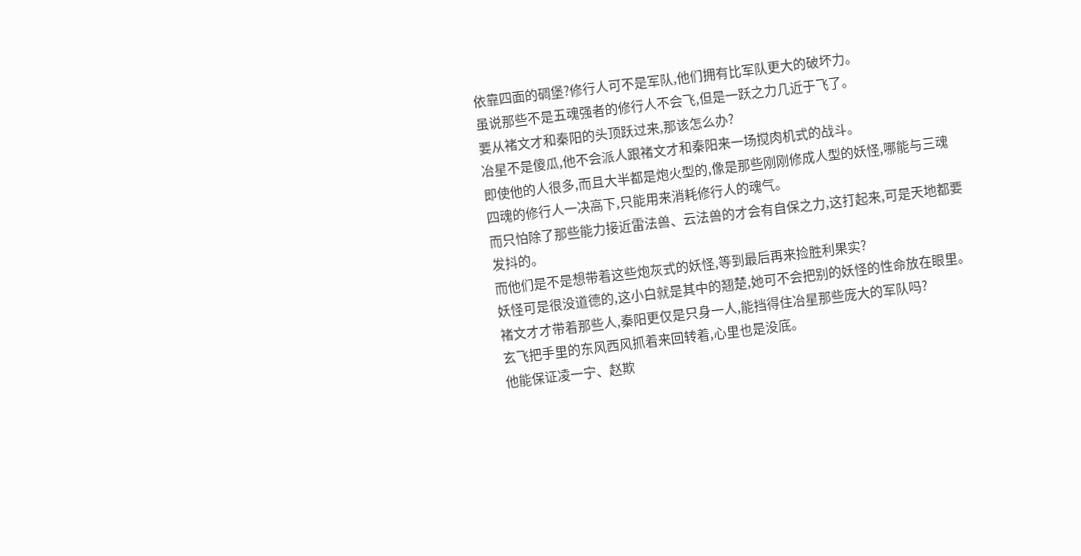依靠四面的碉堡?修行人可不是军队,他们拥有比军队更大的破坏力。
虽说那些不是五魂强者的修行人不会飞,但是一跃之力几近于飞了。
要从褚文才和秦阳的头顶跃过来,那该怎么办?
冶星不是傻瓜,他不会派人跟褚文才和秦阳来一场搅肉机式的战斗。
即使他的人很多,而且大半都是炮火型的,像是那些刚刚修成人型的妖怪,哪能与三魂四魂的修行人一决高下,只能用来消耗修行人的魂气。
而只怕除了那些能力接近雷法兽、云法兽的才会有自保之力,这打起来,可是天地都要发抖的。
而他们是不是想带着这些炮灰式的妖怪,等到最后再来捡胜利果实?
妖怪可是很没道德的,这小白就是其中的翘楚,她可不会把别的妖怪的性命放在眼里。
褚文才才带着那些人,秦阳更仅是只身一人,能挡得住冶星那些庞大的军队吗?
玄飞把手里的东风西风抓着来回转着,心里也是没底。
他能保证凌一宁、赵欺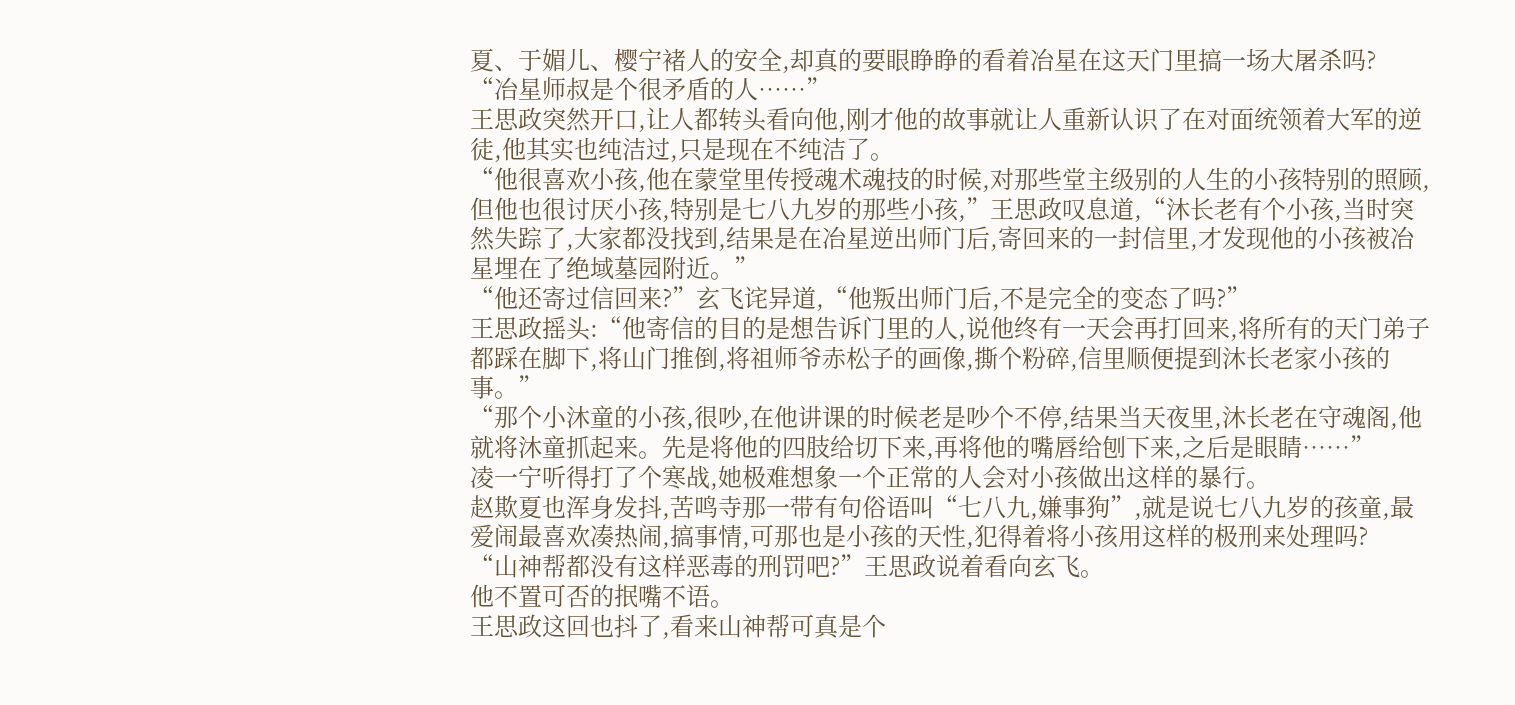夏、于媚儿、樱宁褚人的安全,却真的要眼睁睁的看着冶星在这天门里搞一场大屠杀吗?
“冶星师叔是个很矛盾的人……”
王思政突然开口,让人都转头看向他,刚才他的故事就让人重新认识了在对面统领着大军的逆徒,他其实也纯洁过,只是现在不纯洁了。
“他很喜欢小孩,他在蒙堂里传授魂术魂技的时候,对那些堂主级别的人生的小孩特别的照顾,但他也很讨厌小孩,特别是七八九岁的那些小孩,”王思政叹息道,“沐长老有个小孩,当时突然失踪了,大家都没找到,结果是在冶星逆出师门后,寄回来的一封信里,才发现他的小孩被冶星埋在了绝域墓园附近。”
“他还寄过信回来?”玄飞诧异道,“他叛出师门后,不是完全的变态了吗?”
王思政摇头:“他寄信的目的是想告诉门里的人,说他终有一天会再打回来,将所有的天门弟子都踩在脚下,将山门推倒,将祖师爷赤松子的画像,撕个粉碎,信里顺便提到沐长老家小孩的事。”
“那个小沐童的小孩,很吵,在他讲课的时候老是吵个不停,结果当天夜里,沐长老在守魂阁,他就将沐童抓起来。先是将他的四肢给切下来,再将他的嘴唇给刨下来,之后是眼睛……”
凌一宁听得打了个寒战,她极难想象一个正常的人会对小孩做出这样的暴行。
赵欺夏也浑身发抖,苦鸣寺那一带有句俗语叫“七八九,嫌事狗”,就是说七八九岁的孩童,最爱闹最喜欢凑热闹,搞事情,可那也是小孩的天性,犯得着将小孩用这样的极刑来处理吗?
“山神帮都没有这样恶毒的刑罚吧?”王思政说着看向玄飞。
他不置可否的抿嘴不语。
王思政这回也抖了,看来山神帮可真是个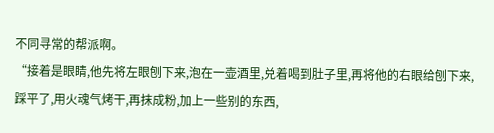不同寻常的帮派啊。
“接着是眼睛,他先将左眼刨下来,泡在一壶酒里,兑着喝到肚子里,再将他的右眼给刨下来,踩平了,用火魂气烤干,再抹成粉,加上一些别的东西,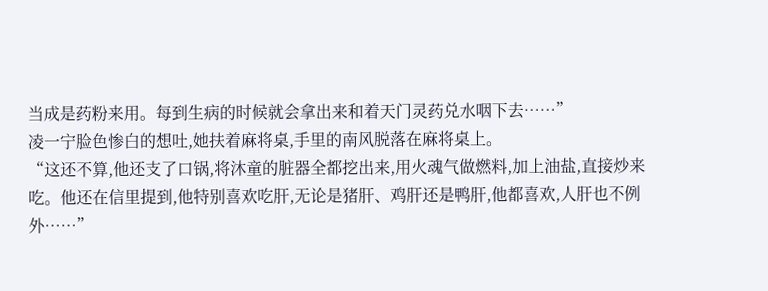当成是药粉来用。每到生病的时候就会拿出来和着天门灵药兑水咽下去……”
凌一宁脸色惨白的想吐,她扶着麻将桌,手里的南风脱落在麻将桌上。
“这还不算,他还支了口锅,将沐童的脏器全都挖出来,用火魂气做燃料,加上油盐,直接炒来吃。他还在信里提到,他特别喜欢吃肝,无论是猪肝、鸡肝还是鸭肝,他都喜欢,人肝也不例外……”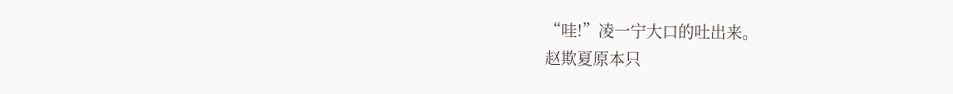“哇!”凌一宁大口的吐出来。
赵欺夏原本只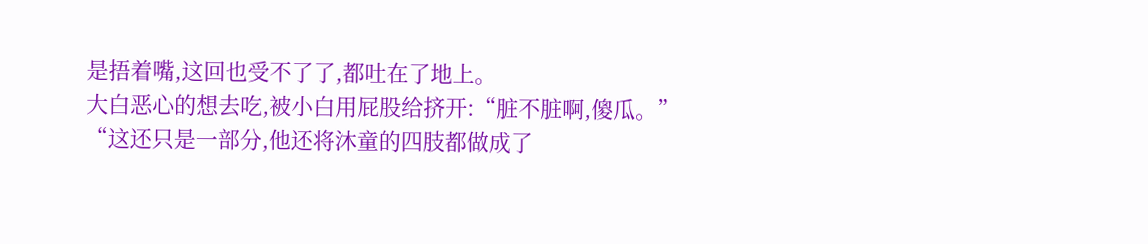是捂着嘴,这回也受不了了,都吐在了地上。
大白恶心的想去吃,被小白用屁股给挤开:“脏不脏啊,傻瓜。”
“这还只是一部分,他还将沐童的四肢都做成了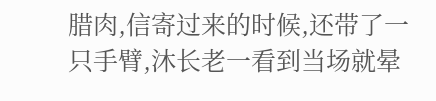腊肉,信寄过来的时候,还带了一只手臂,沐长老一看到当场就晕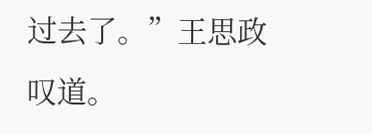过去了。”王思政叹道。